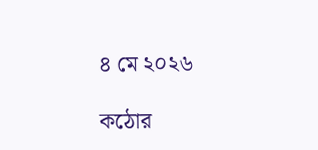৪ মে ২০২৬

কঠোর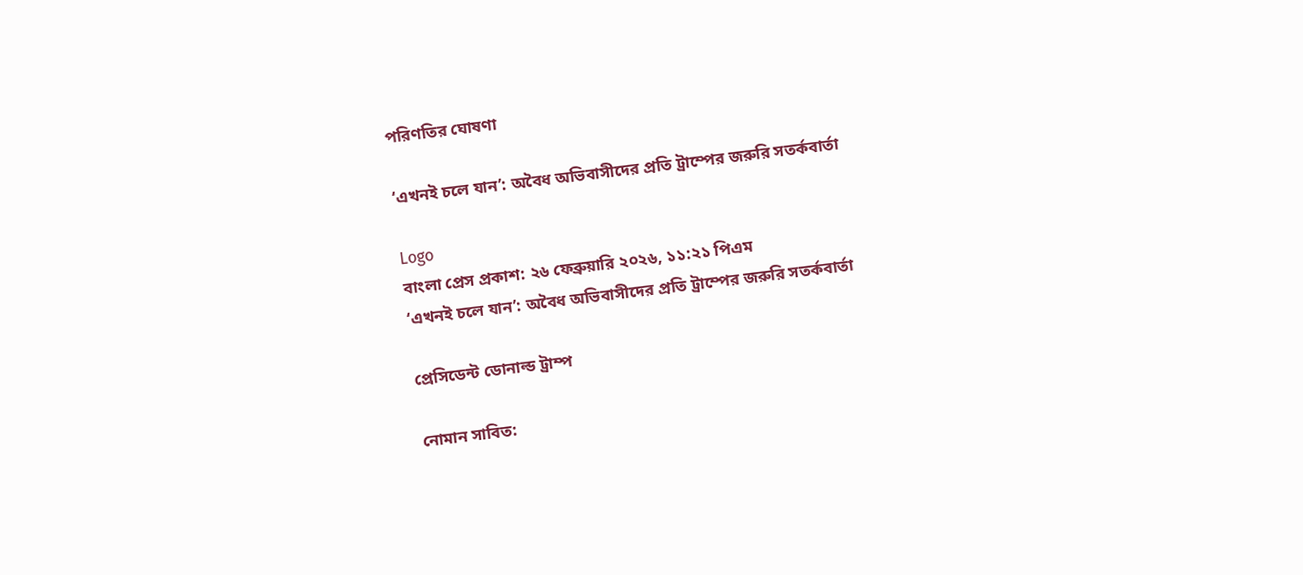পরিণতির ঘোষণা

‘এখনই চলে যান’: অবৈধ অভিবাসীদের প্রতি ট্রাম্পের জরুরি সতর্কবার্তা

Logo
বাংলা প্রেস প্রকাশ: ২৬ ফেব্রুয়ারি ২০২৬, ১১:২১ পিএম
‘এখনই চলে যান’: অবৈধ অভিবাসীদের প্রতি ট্রাম্পের জরুরি সতর্কবার্তা

প্রেসিডেন্ট ডোনাল্ড ট্রাম্প

নোমান সাবিত: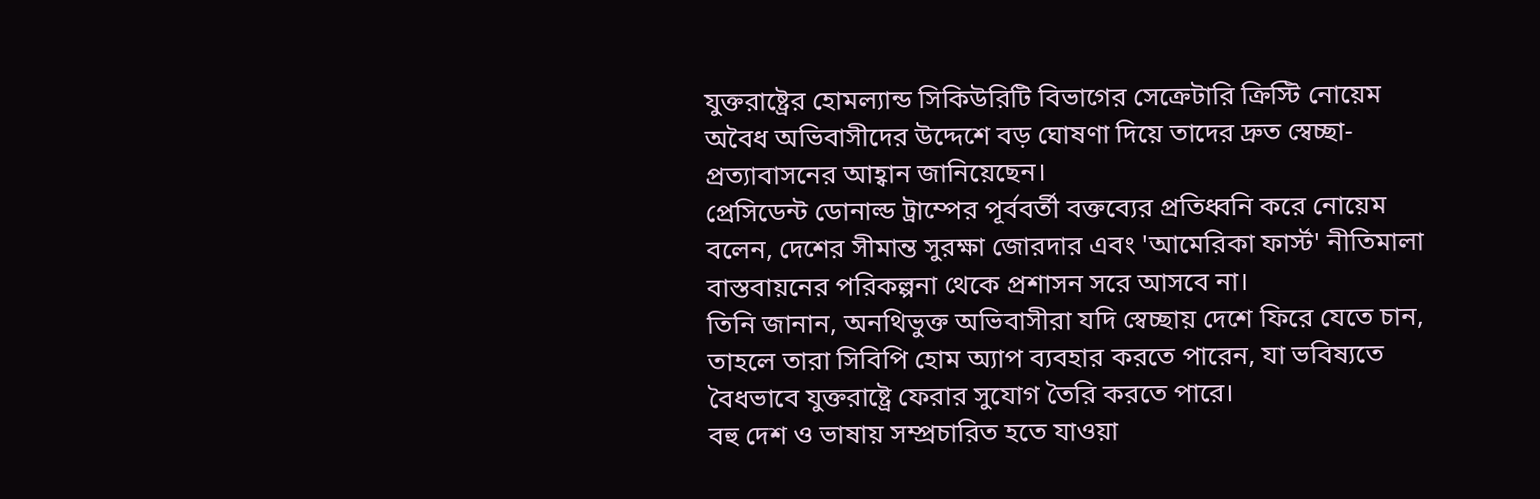যুক্তরাষ্ট্রের হোমল্যান্ড সিকিউরিটি বিভাগের সেক্রেটারি ক্রিস্টি নোয়েম অবৈধ অভিবাসীদের উদ্দেশে বড় ঘোষণা দিয়ে তাদের দ্রুত স্বেচ্ছা-প্রত্যাবাসনের আহ্বান জানিয়েছেন।
প্রেসিডেন্ট ডোনাল্ড ট্রাম্পের পূর্ববর্তী বক্তব্যের প্রতিধ্বনি করে নোয়েম বলেন, দেশের সীমান্ত সুরক্ষা জোরদার এবং 'আমেরিকা ফার্স্ট' নীতিমালা বাস্তবায়নের পরিকল্পনা থেকে প্রশাসন সরে আসবে না।
তিনি জানান, অনথিভুক্ত অভিবাসীরা যদি স্বেচ্ছায় দেশে ফিরে যেতে চান, তাহলে তারা সিবিপি হোম অ্যাপ ব্যবহার করতে পারেন, যা ভবিষ্যতে বৈধভাবে যুক্তরাষ্ট্রে ফেরার সুযোগ তৈরি করতে পারে।
বহু দেশ ও ভাষায় সম্প্রচারিত হতে যাওয়া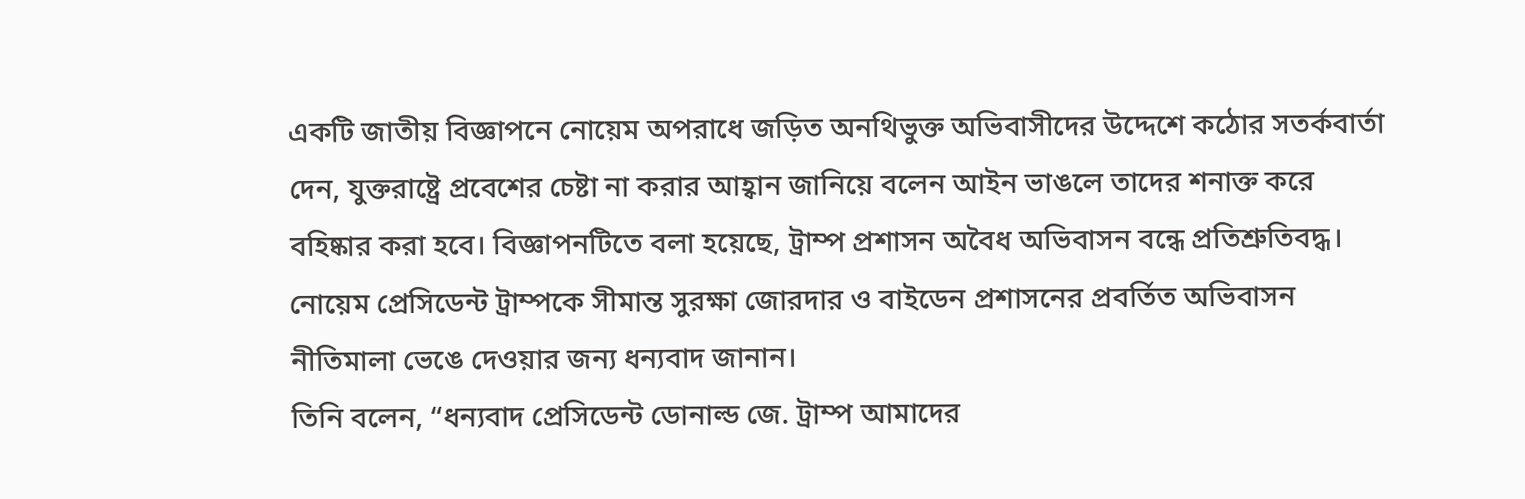একটি জাতীয় বিজ্ঞাপনে নোয়েম অপরাধে জড়িত অনথিভুক্ত অভিবাসীদের উদ্দেশে কঠোর সতর্কবার্তা দেন, যুক্তরাষ্ট্রে প্রবেশের চেষ্টা না করার আহ্বান জানিয়ে বলেন আইন ভাঙলে তাদের শনাক্ত করে বহিষ্কার করা হবে। বিজ্ঞাপনটিতে বলা হয়েছে, ট্রাম্প প্রশাসন অবৈধ অভিবাসন বন্ধে প্রতিশ্রুতিবদ্ধ।
নোয়েম প্রেসিডেন্ট ট্রাম্পকে সীমান্ত সুরক্ষা জোরদার ও বাইডেন প্রশাসনের প্রবর্তিত অভিবাসন নীতিমালা ভেঙে দেওয়ার জন্য ধন্যবাদ জানান।
তিনি বলেন, “ধন্যবাদ প্রেসিডেন্ট ডোনাল্ড জে. ট্রাম্প আমাদের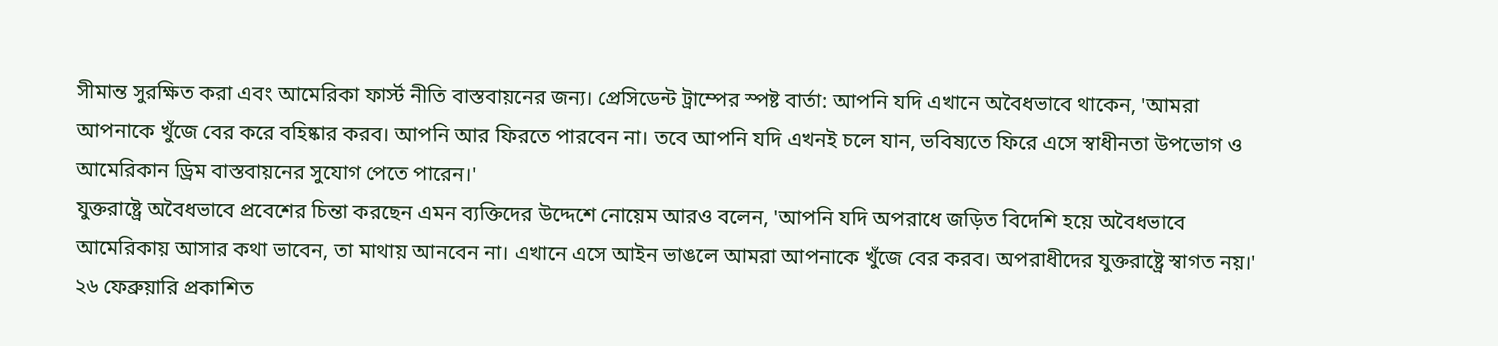সীমান্ত সুরক্ষিত করা এবং আমেরিকা ফার্স্ট নীতি বাস্তবায়নের জন্য। প্রেসিডেন্ট ট্রাম্পের স্পষ্ট বার্তা: আপনি যদি এখানে অবৈধভাবে থাকেন, 'আমরা আপনাকে খুঁজে বের করে বহিষ্কার করব। আপনি আর ফিরতে পারবেন না। তবে আপনি যদি এখনই চলে যান, ভবিষ্যতে ফিরে এসে স্বাধীনতা উপভোগ ও আমেরিকান ড্রিম বাস্তবায়নের সুযোগ পেতে পারেন।'
যুক্তরাষ্ট্রে অবৈধভাবে প্রবেশের চিন্তা করছেন এমন ব্যক্তিদের উদ্দেশে নোয়েম আরও বলেন, 'আপনি যদি অপরাধে জড়িত বিদেশি হয়ে অবৈধভাবে আমেরিকায় আসার কথা ভাবেন, তা মাথায় আনবেন না। এখানে এসে আইন ভাঙলে আমরা আপনাকে খুঁজে বের করব। অপরাধীদের যুক্তরাষ্ট্রে স্বাগত নয়।'
২৬ ফেব্রুয়ারি প্রকাশিত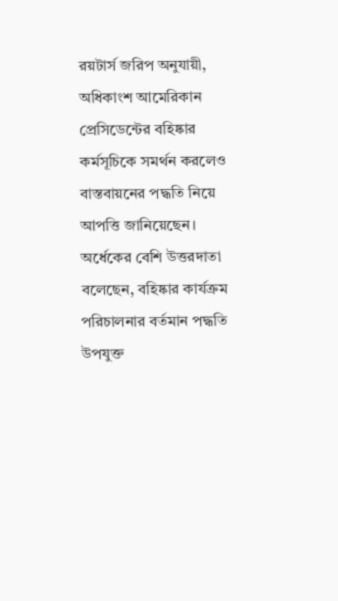রয়টার্স জরিপ অনুযায়ী, অধিকাংশ আমেরিকান প্রেসিডেন্টের বহিষ্কার কর্মসূচিকে সমর্থন করলেও বাস্তবায়নের পদ্ধতি নিয়ে আপত্তি জানিয়েছেন।
অর্ধেকের বেশি উত্তরদাতা বলেছেন, বহিষ্কার কার্যক্রম পরিচালনার বর্তমান পদ্ধতি উপযুক্ত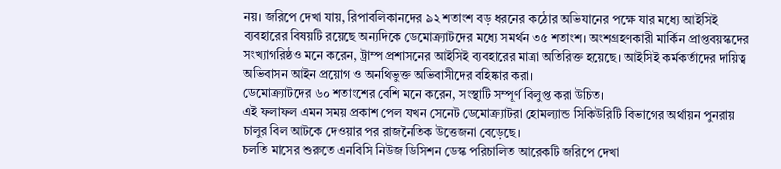নয়। জরিপে দেখা যায়, রিপাবলিকানদের ৯২ শতাংশ বড় ধরনের কঠোর অভিযানের পক্ষে যার মধ্যে আইসিই ব্যবহারের বিষয়টি রয়েছে অন্যদিকে ডেমোক্র্যাটদের মধ্যে সমর্থন ৩৫ শতাংশ। অংশগ্রহণকারী মার্কিন প্রাপ্তবয়স্কদের সংখ্যাগরিষ্ঠও মনে করেন, ট্রাম্প প্রশাসনের আইসিই ব্যবহারের মাত্রা অতিরিক্ত হয়েছে। আইসিই কর্মকর্তাদের দায়িত্ব অভিবাসন আইন প্রয়োগ ও অনথিভুক্ত অভিবাসীদের বহিষ্কার করা।
ডেমোক্র্যাটদের ৬০ শতাংশের বেশি মনে করেন, সংস্থাটি সম্পূর্ণ বিলুপ্ত করা উচিত।
এই ফলাফল এমন সময় প্রকাশ পেল যখন সেনেট ডেমোক্র্যাটরা হোমল্যান্ড সিকিউরিটি বিভাগের অর্থায়ন পুনরায় চালুর বিল আটকে দেওয়ার পর রাজনৈতিক উত্তেজনা বেড়েছে।
চলতি মাসের শুরুতে এনবিসি নিউজ ডিসিশন ডেস্ক পরিচালিত আরেকটি জরিপে দেখা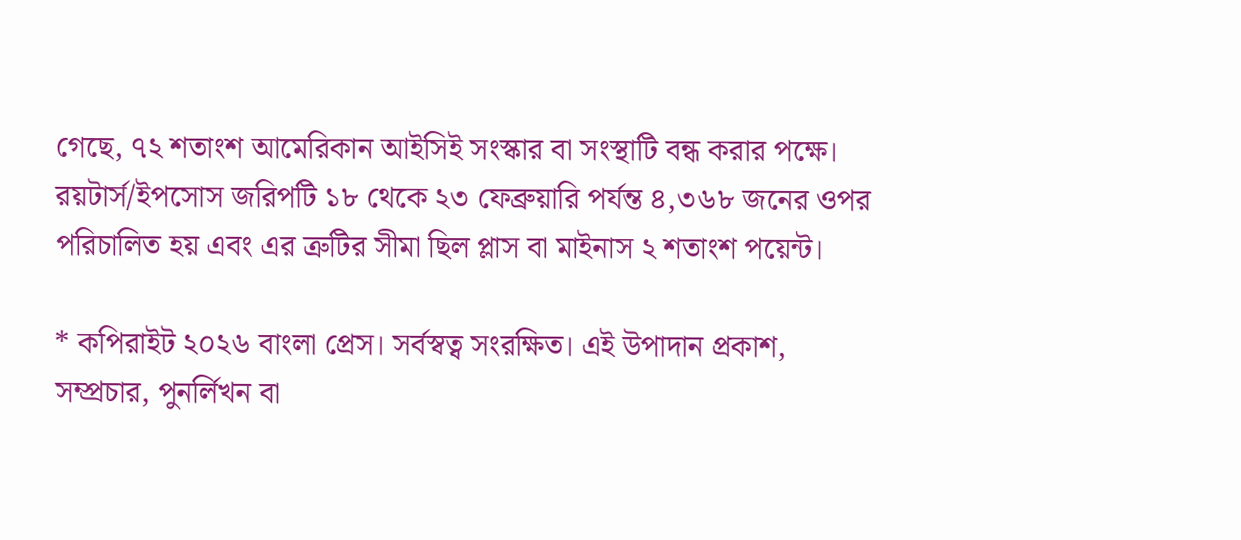গেছে, ৭২ শতাংশ আমেরিকান আইসিই সংস্কার বা সংস্থাটি বন্ধ করার পক্ষে।
রয়টার্স/ইপসোস জরিপটি ১৮ থেকে ২৩ ফেব্রুয়ারি পর্যন্ত ৪,৩৬৮ জনের ওপর পরিচালিত হয় এবং এর ত্রুটির সীমা ছিল প্লাস বা মাইনাস ২ শতাংশ পয়েন্ট।

* কপিরাইট ২০২৬ বাংলা প্রেস। সর্বস্বত্ব সংরক্ষিত। এই উপাদান প্রকাশ, সম্প্রচার, পুনর্লিখন বা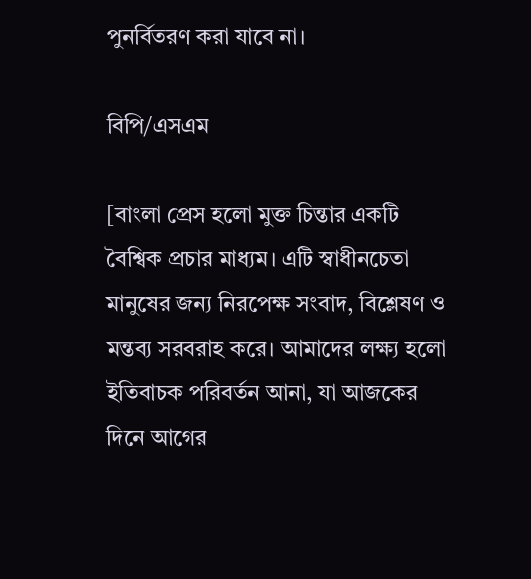পুনর্বিতরণ করা যাবে না।

বিপি/এসএম

[বাংলা প্রেস হলো মুক্ত চিন্তার একটি বৈশ্বিক প্রচার মাধ্যম। এটি স্বাধীনচেতা মানুষের জন্য নিরপেক্ষ সংবাদ, বিশ্লেষণ ও মন্তব্য সরবরাহ করে। আমাদের লক্ষ্য হলো ইতিবাচক পরিবর্তন আনা, যা আজকের দিনে আগের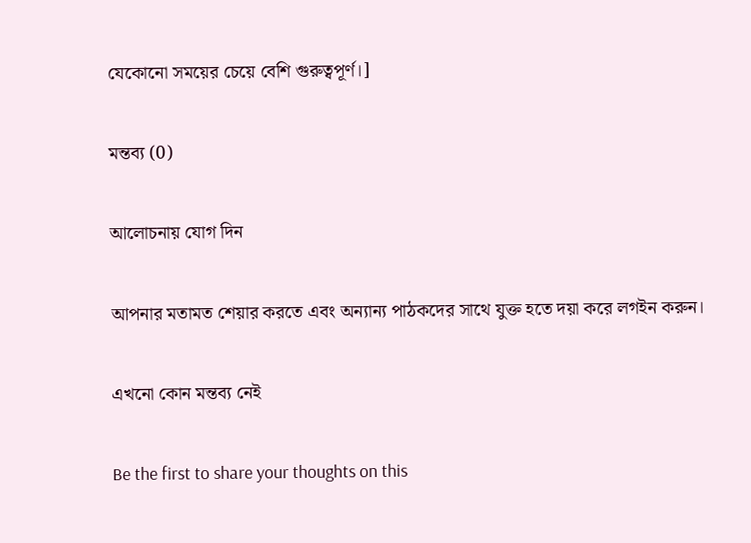যেকোনো সময়ের চেয়ে বেশি গুরুত্বপূর্ণ।]

মন্তব্য (0)

আলোচনায় যোগ দিন

আপনার মতামত শেয়ার করতে এবং অন্যান্য পাঠকদের সাথে যুক্ত হতে দয়া করে লগইন করুন।

এখনো কোন মন্তব্য নেই

Be the first to share your thoughts on this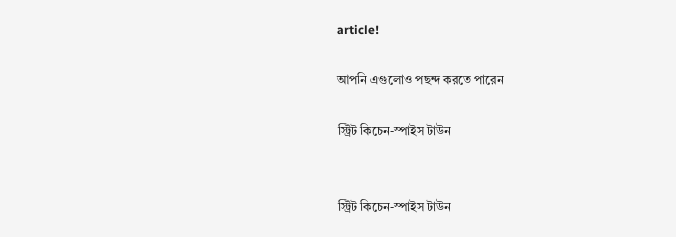article!

আপনি এগুলোও পছন্দ করতে পারেন

স্ট্রিট কিচেন-স্পাইস টাউন


স্ট্রিট কিচেন-স্পাইস টাউন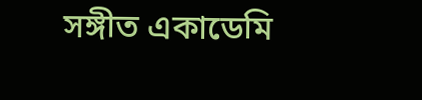সঙ্গীত একাডেমি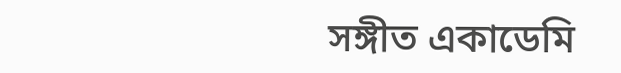সঙ্গীত একাডেমি